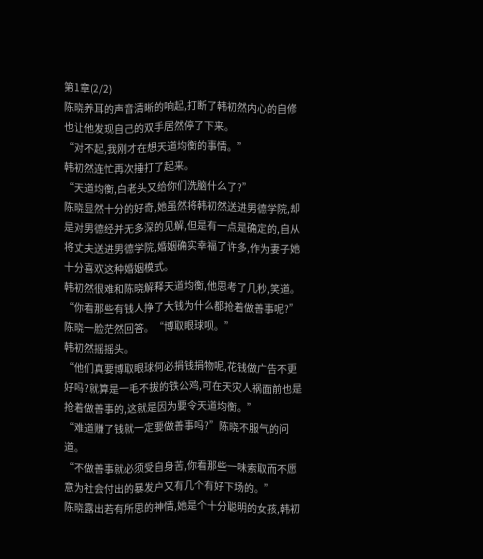第1章(2/2)
陈晓养耳的声音清晰的响起,打断了韩初然内心的自修也让他发现自己的双手居然停了下来。
“对不起,我刚才在想天道均衡的事情。”
韩初然连忙再次捶打了起来。
“天道均衡,白老头又给你们洗脑什么了?”
陈晓显然十分的好奇,她虽然将韩初然送进男德学院,却是对男德经并无多深的见解,但是有一点是确定的,自从将丈夫送进男德学院,婚姻确实幸福了许多,作为妻子她十分喜欢这种婚姻模式。
韩初然很难和陈晓解释天道均衡,他思考了几秒,笑道。
“你看那些有钱人挣了大钱为什么都抢着做善事呢?”
陈晓一脸茫然回答。“博取眼球呗。”
韩初然摇摇头。
“他们真要博取眼球何必捐钱捐物呢,花钱做广告不更好吗?就算是一毛不拔的铁公鸡,可在天灾人祸面前也是抢着做善事的,这就是因为要令天道均衡。”
“难道赚了钱就一定要做善事吗?”陈晓不服气的问道。
“不做善事就必须受自身苦,你看那些一味索取而不愿意为社会付出的暴发户又有几个有好下场的。”
陈晓露出若有所思的神情,她是个十分聪明的女孩,韩初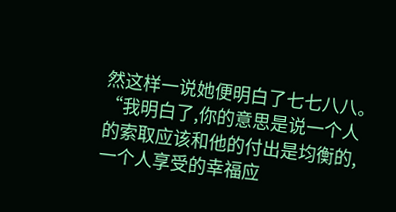然这样一说她便明白了七七八八。
“我明白了,你的意思是说一个人的索取应该和他的付出是均衡的,一个人享受的幸福应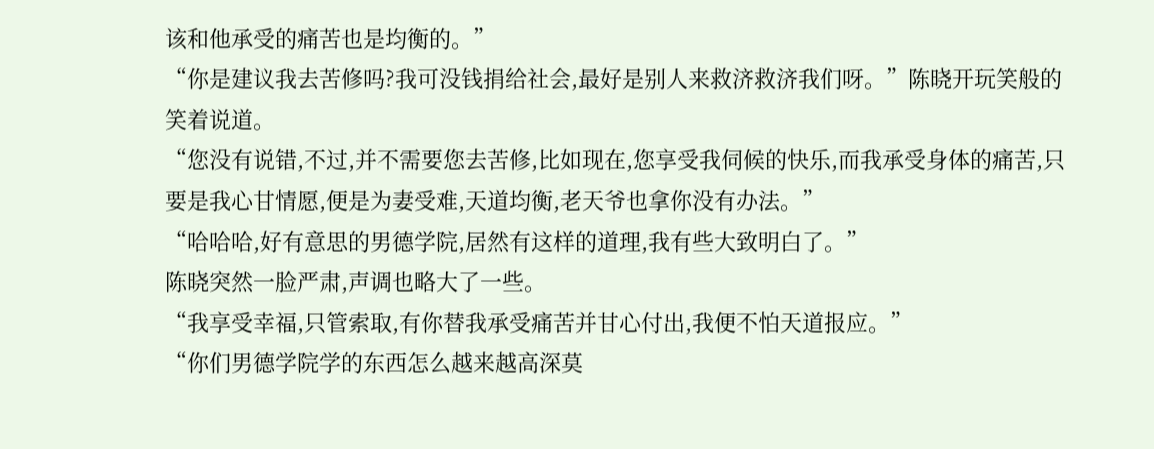该和他承受的痛苦也是均衡的。”
“你是建议我去苦修吗?我可没钱捐给社会,最好是别人来救济救济我们呀。”陈晓开玩笑般的笑着说道。
“您没有说错,不过,并不需要您去苦修,比如现在,您享受我伺候的快乐,而我承受身体的痛苦,只要是我心甘情愿,便是为妻受难,天道均衡,老天爷也拿你没有办法。”
“哈哈哈,好有意思的男德学院,居然有这样的道理,我有些大致明白了。”
陈晓突然一脸严肃,声调也略大了一些。
“我享受幸福,只管索取,有你替我承受痛苦并甘心付出,我便不怕天道报应。”
“你们男德学院学的东西怎么越来越高深莫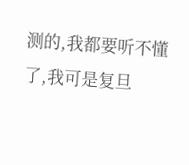测的,我都要听不懂了,我可是复旦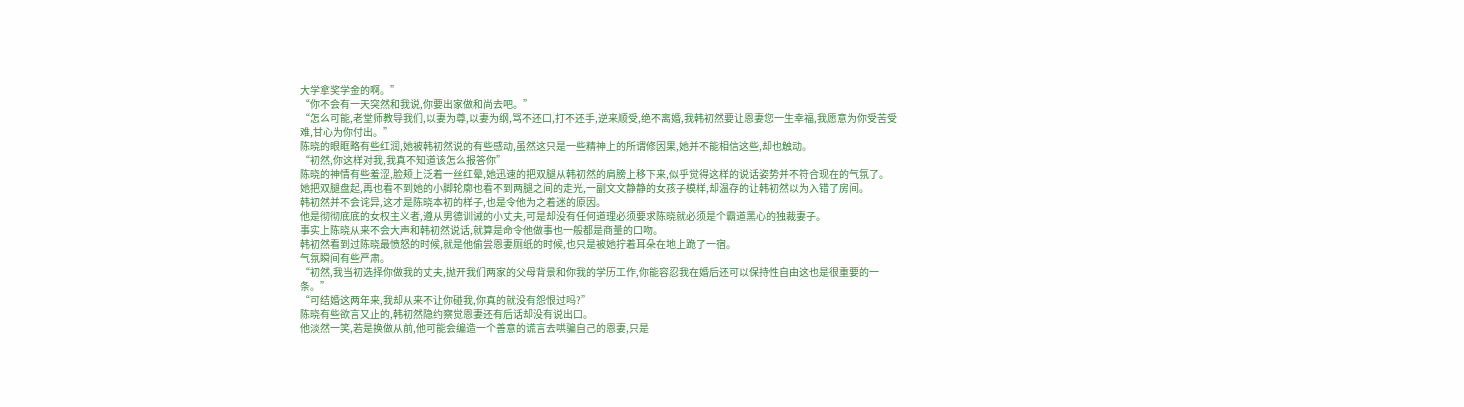大学拿奖学金的啊。”
“你不会有一天突然和我说,你要出家做和尚去吧。”
“怎么可能,老堂师教导我们,以妻为尊,以妻为纲,骂不还口,打不还手,逆来顺受,绝不离婚,我韩初然要让恩妻您一生幸福,我愿意为你受苦受难,甘心为你付出。”
陈晓的眼眶略有些红润,她被韩初然说的有些感动,虽然这只是一些精神上的所谓修因果,她并不能相信这些,却也触动。
“初然,你这样对我,我真不知道该怎么报答你”
陈晓的神情有些羞涩,脸颊上泛着一丝红晕,她迅速的把双腿从韩初然的肩膀上移下来,似乎觉得这样的说话姿势并不符合现在的气氛了。
她把双腿盘起,再也看不到她的小脚轮廓也看不到两腿之间的走光,一副文文静静的女孩子模样,却温存的让韩初然以为入错了房间。
韩初然并不会诧异,这才是陈晓本初的样子,也是令他为之着迷的原因。
他是彻彻底底的女权主义者,遵从男德训诫的小丈夫,可是却没有任何道理必须要求陈晓就必须是个霸道黑心的独裁妻子。
事实上陈晓从来不会大声和韩初然说话,就算是命令他做事也一般都是商量的口吻。
韩初然看到过陈晓最愤怒的时候,就是他偷尝恩妻厕纸的时候,也只是被她拧着耳朵在地上跪了一宿。
气氛瞬间有些严肃。
“初然,我当初选择你做我的丈夫,抛开我们两家的父母背景和你我的学历工作,你能容忍我在婚后还可以保持性自由这也是很重要的一条。”
“可结婚这两年来,我却从来不让你碰我,你真的就没有怨恨过吗?”
陈晓有些欲言又止的,韩初然隐约察觉恩妻还有后话却没有说出口。
他淡然一笑,若是换做从前,他可能会编造一个善意的谎言去哄骗自己的恩妻,只是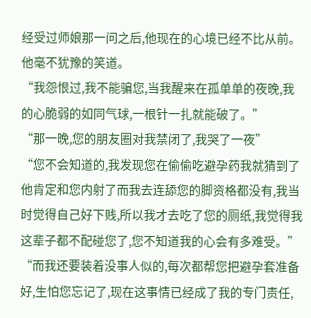经受过师娘那一问之后,他现在的心境已经不比从前。
他毫不犹豫的笑道。
“我怨恨过,我不能骗您,当我醒来在孤单单的夜晚,我的心脆弱的如同气球,一根针一扎就能破了。”
“那一晚,您的朋友圈对我禁闭了,我哭了一夜”
“您不会知道的,我发现您在偷偷吃避孕药我就猜到了他肯定和您内射了而我去连舔您的脚资格都没有,我当时觉得自己好下贱,所以我才去吃了您的厕纸,我觉得我这辈子都不配碰您了,您不知道我的心会有多难受。”
“而我还要装着没事人似的,每次都帮您把避孕套准备好,生怕您忘记了,现在这事情已经成了我的专门责任,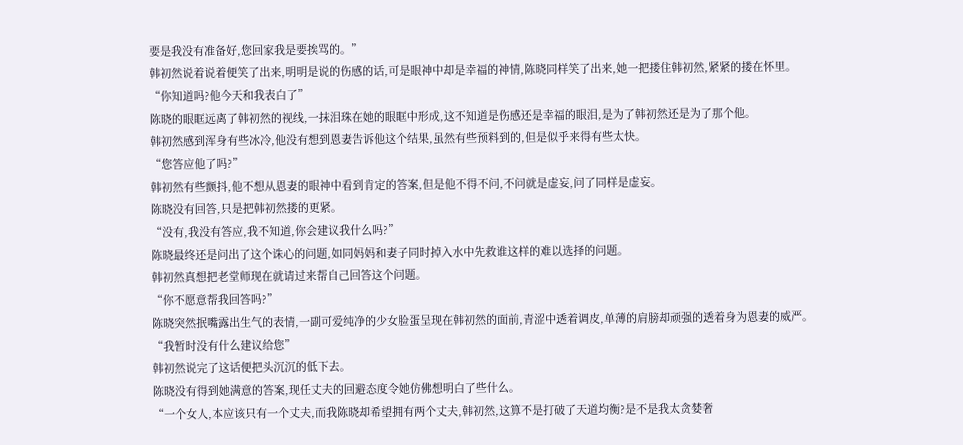要是我没有准备好,您回家我是要挨骂的。”
韩初然说着说着便笑了出来,明明是说的伤感的话,可是眼神中却是幸福的神情,陈晓同样笑了出来,她一把搂住韩初然,紧紧的搂在怀里。
“你知道吗?他今天和我表白了”
陈晓的眼眶远离了韩初然的视线,一抹泪珠在她的眼眶中形成,这不知道是伤感还是幸福的眼泪,是为了韩初然还是为了那个他。
韩初然感到浑身有些冰冷,他没有想到恩妻告诉他这个结果,虽然有些预料到的,但是似乎来得有些太快。
“您答应他了吗?”
韩初然有些颤抖,他不想从恩妻的眼神中看到肯定的答案,但是他不得不问,不问就是虚妄,问了同样是虚妄。
陈晓没有回答,只是把韩初然搂的更紧。
“没有,我没有答应,我不知道,你会建议我什么吗?”
陈晓最终还是问出了这个诛心的问题,如同妈妈和妻子同时掉入水中先救谁这样的难以选择的问题。
韩初然真想把老堂师现在就请过来帮自己回答这个问题。
“你不愿意帮我回答吗?”
陈晓突然抿嘴露出生气的表情,一副可爱纯净的少女脸蛋呈现在韩初然的面前,青涩中透着调皮,单薄的肩膀却顽强的透着身为恩妻的威严。
“我暂时没有什么建议给您”
韩初然说完了这话便把头沉沉的低下去。
陈晓没有得到她满意的答案,现任丈夫的回避态度令她仿佛想明白了些什么。
“一个女人,本应该只有一个丈夫,而我陈晓却希望拥有两个丈夫,韩初然,这算不是打破了天道均衡?是不是我太贪婪奢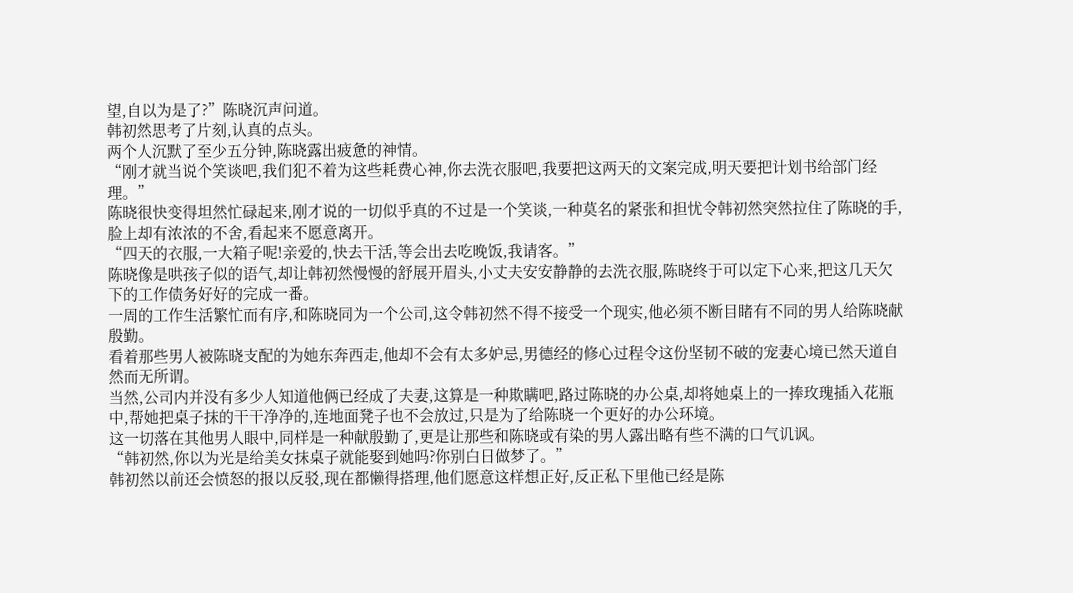望,自以为是了?”陈晓沉声问道。
韩初然思考了片刻,认真的点头。
两个人沉默了至少五分钟,陈晓露出疲惫的神情。
“刚才就当说个笑谈吧,我们犯不着为这些耗费心神,你去洗衣服吧,我要把这两天的文案完成,明天要把计划书给部门经理。”
陈晓很快变得坦然忙碌起来,刚才说的一切似乎真的不过是一个笑谈,一种莫名的紧张和担忧令韩初然突然拉住了陈晓的手,脸上却有浓浓的不舍,看起来不愿意离开。
“四天的衣服,一大箱子呢!亲爱的,快去干活,等会出去吃晚饭,我请客。”
陈晓像是哄孩子似的语气,却让韩初然慢慢的舒展开眉头,小丈夫安安静静的去洗衣服,陈晓终于可以定下心来,把这几天欠下的工作债务好好的完成一番。
一周的工作生活繁忙而有序,和陈晓同为一个公司,这令韩初然不得不接受一个现实,他必须不断目睹有不同的男人给陈晓献殷勤。
看着那些男人被陈晓支配的为她东奔西走,他却不会有太多妒忌,男德经的修心过程令这份坚韧不破的宠妻心境已然天道自然而无所谓。
当然,公司内并没有多少人知道他俩已经成了夫妻,这算是一种欺瞒吧,路过陈晓的办公桌,却将她桌上的一捧玫瑰插入花瓶中,帮她把桌子抹的干干净净的,连地面凳子也不会放过,只是为了给陈晓一个更好的办公环境。
这一切落在其他男人眼中,同样是一种献殷勤了,更是让那些和陈晓或有染的男人露出略有些不满的口气讥讽。
“韩初然,你以为光是给美女抹桌子就能娶到她吗?你别白日做梦了。”
韩初然以前还会愤怒的报以反驳,现在都懒得搭理,他们愿意这样想正好,反正私下里他已经是陈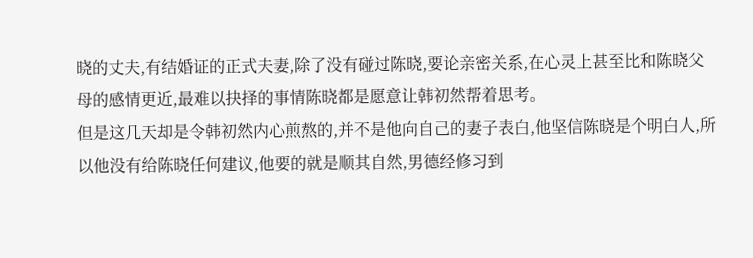晓的丈夫,有结婚证的正式夫妻,除了没有碰过陈晓,要论亲密关系,在心灵上甚至比和陈晓父母的感情更近,最难以抉择的事情陈晓都是愿意让韩初然帮着思考。
但是这几天却是令韩初然内心煎熬的,并不是他向自己的妻子表白,他坚信陈晓是个明白人,所以他没有给陈晓任何建议,他要的就是顺其自然,男德经修习到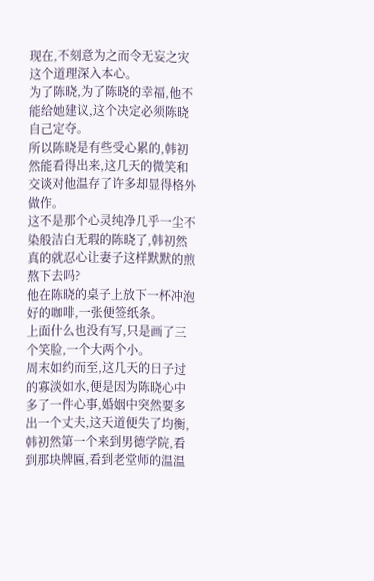现在,不刻意为之而令无妄之灾这个道理深入本心。
为了陈晓,为了陈晓的幸福,他不能给她建议,这个决定必须陈晓自己定夺。
所以陈晓是有些受心累的,韩初然能看得出来,这几天的微笑和交谈对他温存了许多却显得格外做作。
这不是那个心灵纯净几乎一尘不染般洁白无瑕的陈晓了,韩初然真的就忍心让妻子这样默默的煎熬下去吗?
他在陈晓的桌子上放下一杯冲泡好的咖啡,一张便签纸条。
上面什么也没有写,只是画了三个笑脸,一个大两个小。
周末如约而至,这几天的日子过的寡淡如水,便是因为陈晓心中多了一件心事,婚姻中突然要多出一个丈夫,这天道便失了均衡,韩初然第一个来到男德学院,看到那块牌匾,看到老堂师的温温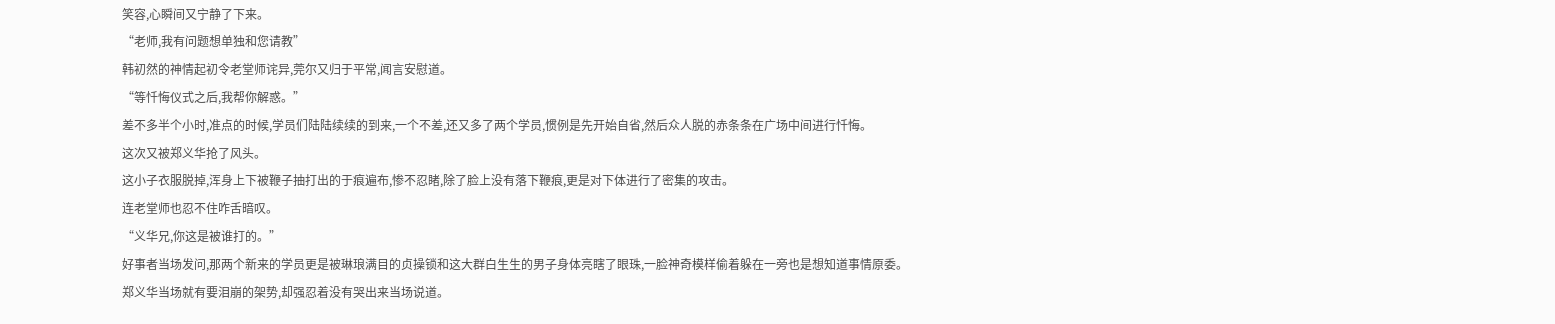笑容,心瞬间又宁静了下来。
“老师,我有问题想单独和您请教”
韩初然的神情起初令老堂师诧异,莞尔又归于平常,闻言安慰道。
“等忏悔仪式之后,我帮你解惑。”
差不多半个小时,准点的时候,学员们陆陆续续的到来,一个不差,还又多了两个学员,惯例是先开始自省,然后众人脱的赤条条在广场中间进行忏悔。
这次又被郑义华抢了风头。
这小子衣服脱掉,浑身上下被鞭子抽打出的于痕遍布,惨不忍睹,除了脸上没有落下鞭痕,更是对下体进行了密集的攻击。
连老堂师也忍不住咋舌暗叹。
“义华兄,你这是被谁打的。”
好事者当场发问,那两个新来的学员更是被琳琅满目的贞操锁和这大群白生生的男子身体亮瞎了眼珠,一脸神奇模样偷着躲在一旁也是想知道事情原委。
郑义华当场就有要泪崩的架势,却强忍着没有哭出来当场说道。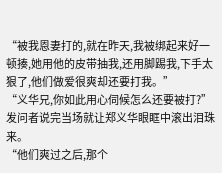“被我恩妻打的,就在昨天,我被绑起来好一顿揍,她用他的皮带抽我,还用脚踢我,下手太狠了,他们做爱很爽却还要打我。”
“义华兄,你如此用心伺候怎么还要被打?”
发问者说完当场就让郑义华眼眶中滚出泪珠来。
“他们爽过之后,那个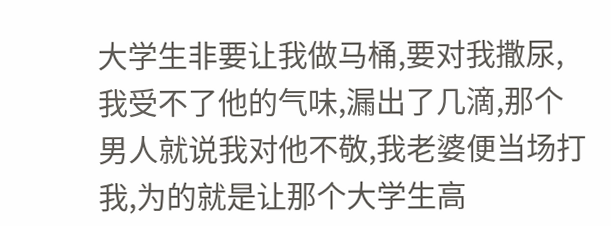大学生非要让我做马桶,要对我撒尿,我受不了他的气味,漏出了几滴,那个男人就说我对他不敬,我老婆便当场打我,为的就是让那个大学生高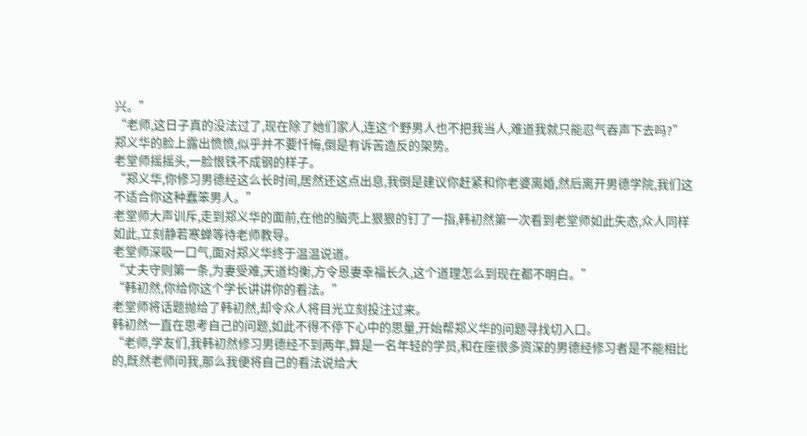兴。”
“老师,这日子真的没法过了,现在除了她们家人,连这个野男人也不把我当人,难道我就只能忍气吞声下去吗?”
郑义华的脸上露出愤愤,似乎并不要忏悔,倒是有诉苦造反的架势。
老堂师摇摇头,一脸恨铁不成钢的样子。
“郑义华,你修习男德经这么长时间,居然还这点出息,我倒是建议你赶紧和你老婆离婚,然后离开男德学院,我们这不适合你这种蠢笨男人。”
老堂师大声训斥,走到郑义华的面前,在他的脑壳上狠狠的钉了一指,韩初然第一次看到老堂师如此失态,众人同样如此,立刻静若寒蝉等待老师教导。
老堂师深吸一口气,面对郑义华终于温温说道。
“丈夫守则第一条,为妻受难,天道均衡,方令恩妻幸福长久,这个道理怎么到现在都不明白。”
“韩初然,你给你这个学长讲讲你的看法。”
老堂师将话题抛给了韩初然,却令众人将目光立刻投注过来。
韩初然一直在思考自己的问题,如此不得不停下心中的思量,开始帮郑义华的问题寻找切入口。
“老师,学友们,我韩初然修习男德经不到两年,算是一名年轻的学员,和在座很多资深的男德经修习者是不能相比的,既然老师问我,那么我便将自己的看法说给大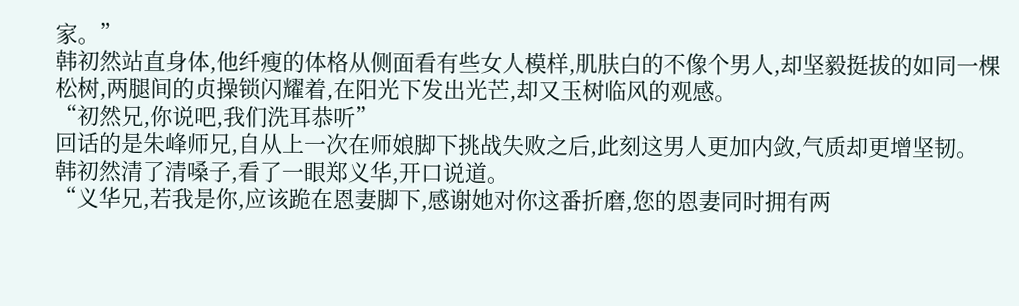家。”
韩初然站直身体,他纤瘦的体格从侧面看有些女人模样,肌肤白的不像个男人,却坚毅挺拔的如同一棵松树,两腿间的贞操锁闪耀着,在阳光下发出光芒,却又玉树临风的观感。
“初然兄,你说吧,我们洗耳恭听”
回话的是朱峰师兄,自从上一次在师娘脚下挑战失败之后,此刻这男人更加内敛,气质却更增坚韧。
韩初然清了清嗓子,看了一眼郑义华,开口说道。
“义华兄,若我是你,应该跪在恩妻脚下,感谢她对你这番折磨,您的恩妻同时拥有两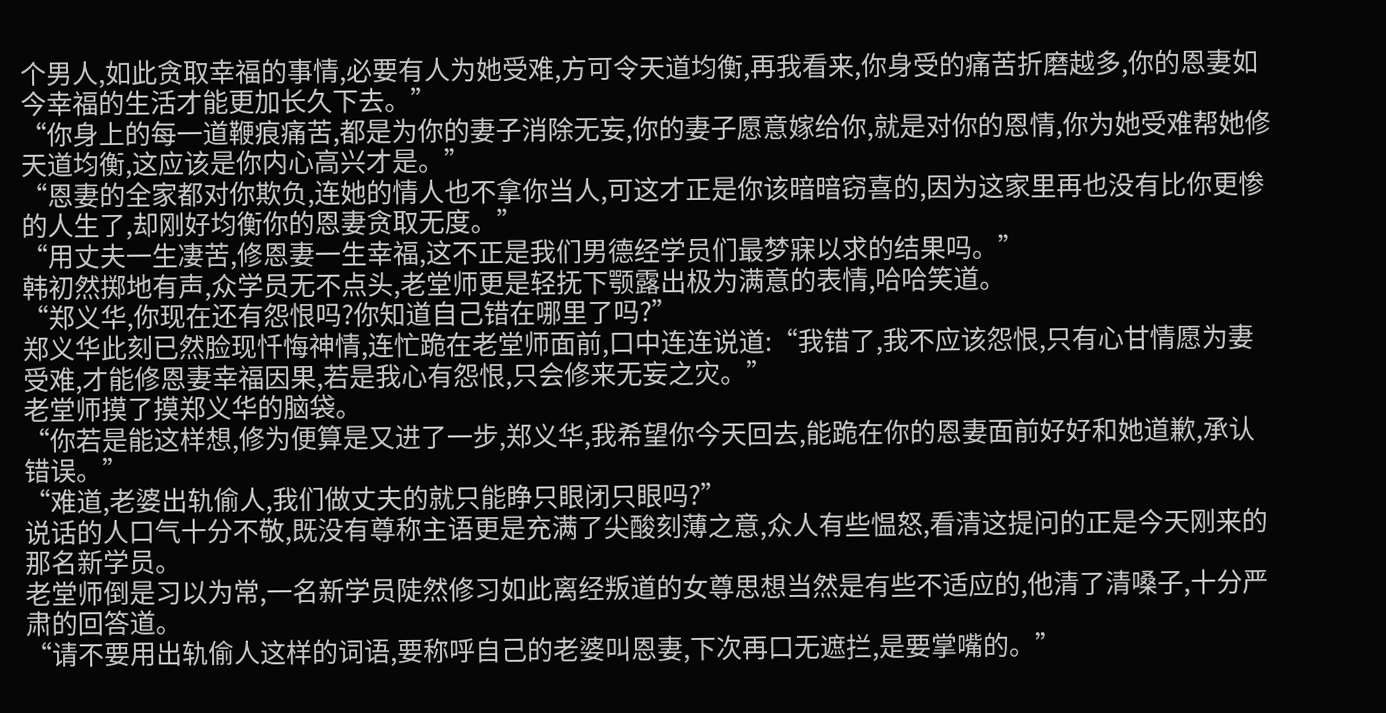个男人,如此贪取幸福的事情,必要有人为她受难,方可令天道均衡,再我看来,你身受的痛苦折磨越多,你的恩妻如今幸福的生活才能更加长久下去。”
“你身上的每一道鞭痕痛苦,都是为你的妻子消除无妄,你的妻子愿意嫁给你,就是对你的恩情,你为她受难帮她修天道均衡,这应该是你内心高兴才是。”
“恩妻的全家都对你欺负,连她的情人也不拿你当人,可这才正是你该暗暗窃喜的,因为这家里再也没有比你更惨的人生了,却刚好均衡你的恩妻贪取无度。”
“用丈夫一生凄苦,修恩妻一生幸福,这不正是我们男德经学员们最梦寐以求的结果吗。”
韩初然掷地有声,众学员无不点头,老堂师更是轻抚下颚露出极为满意的表情,哈哈笑道。
“郑义华,你现在还有怨恨吗?你知道自己错在哪里了吗?”
郑义华此刻已然脸现忏悔神情,连忙跪在老堂师面前,口中连连说道:“我错了,我不应该怨恨,只有心甘情愿为妻受难,才能修恩妻幸福因果,若是我心有怨恨,只会修来无妄之灾。”
老堂师摸了摸郑义华的脑袋。
“你若是能这样想,修为便算是又进了一步,郑义华,我希望你今天回去,能跪在你的恩妻面前好好和她道歉,承认错误。”
“难道,老婆出轨偷人,我们做丈夫的就只能睁只眼闭只眼吗?”
说话的人口气十分不敬,既没有尊称主语更是充满了尖酸刻薄之意,众人有些愠怒,看清这提问的正是今天刚来的那名新学员。
老堂师倒是习以为常,一名新学员陡然修习如此离经叛道的女尊思想当然是有些不适应的,他清了清嗓子,十分严肃的回答道。
“请不要用出轨偷人这样的词语,要称呼自己的老婆叫恩妻,下次再口无遮拦,是要掌嘴的。”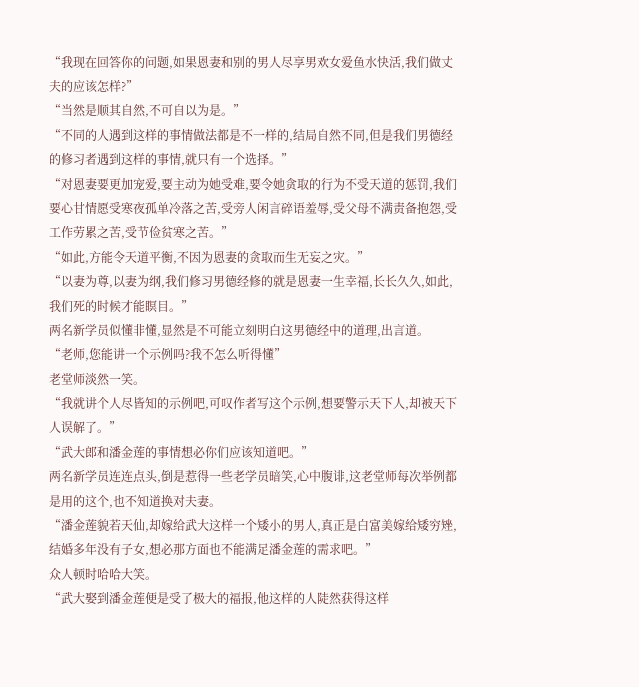“我现在回答你的问题,如果恩妻和别的男人尽享男欢女爱鱼水快活,我们做丈夫的应该怎样?”
“当然是顺其自然,不可自以为是。”
“不同的人遇到这样的事情做法都是不一样的,结局自然不同,但是我们男德经的修习者遇到这样的事情,就只有一个选择。”
“对恩妻要更加宠爱,要主动为她受难,要令她贪取的行为不受天道的惩罚,我们要心甘情愿受寒夜孤单冷落之苦,受旁人闲言碎语羞辱,受父母不满责备抱怨,受工作劳累之苦,受节俭贫寒之苦。”
“如此,方能令天道平衡,不因为恩妻的贪取而生无妄之灾。”
“以妻为尊,以妻为纲,我们修习男德经修的就是恩妻一生幸福,长长久久,如此,我们死的时候才能瞑目。”
两名新学员似懂非懂,显然是不可能立刻明白这男德经中的道理,出言道。
“老师,您能讲一个示例吗?我不怎么听得懂”
老堂师淡然一笑。
“我就讲个人尽皆知的示例吧,可叹作者写这个示例,想要警示天下人,却被天下人误解了。”
“武大郎和潘金莲的事情想必你们应该知道吧。”
两名新学员连连点头,倒是惹得一些老学员暗笑,心中腹诽,这老堂师每次举例都是用的这个,也不知道换对夫妻。
“潘金莲貌若天仙,却嫁给武大这样一个矮小的男人,真正是白富美嫁给矮穷矬,结婚多年没有子女,想必那方面也不能满足潘金莲的需求吧。”
众人顿时哈哈大笑。
“武大娶到潘金莲便是受了极大的福报,他这样的人陡然获得这样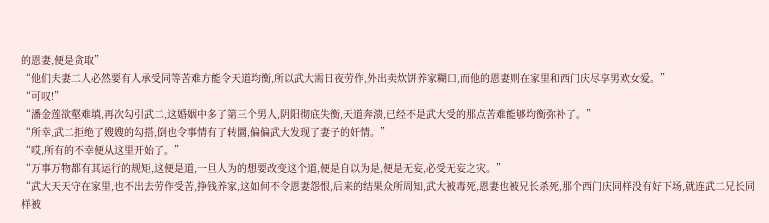的恩妻,便是贪取”
“他们夫妻二人必然要有人承受同等苦难方能令天道均衡,所以武大需日夜劳作,外出卖炊饼养家糊口,而他的恩妻则在家里和西门庆尽享男欢女爱。”
“可叹!”
“潘金莲欲壑难填,再次勾引武二,这婚姻中多了第三个男人,阴阳彻底失衡,天道奔溃,已经不是武大受的那点苦难能够均衡弥补了。”
“所幸,武二拒绝了嫂嫂的勾搭,倒也令事情有了转圜,偏偏武大发现了妻子的奸情。”
“哎,所有的不幸便从这里开始了。”
“万事万物都有其运行的规矩,这便是道,一旦人为的想要改变这个道,便是自以为是,便是无妄,必受无妄之灾。”
“武大天天守在家里,也不出去劳作受苦,挣钱养家,这如何不令恩妻怨恨,后来的结果众所周知,武大被毒死,恩妻也被兄长杀死,那个西门庆同样没有好下场,就连武二兄长同样被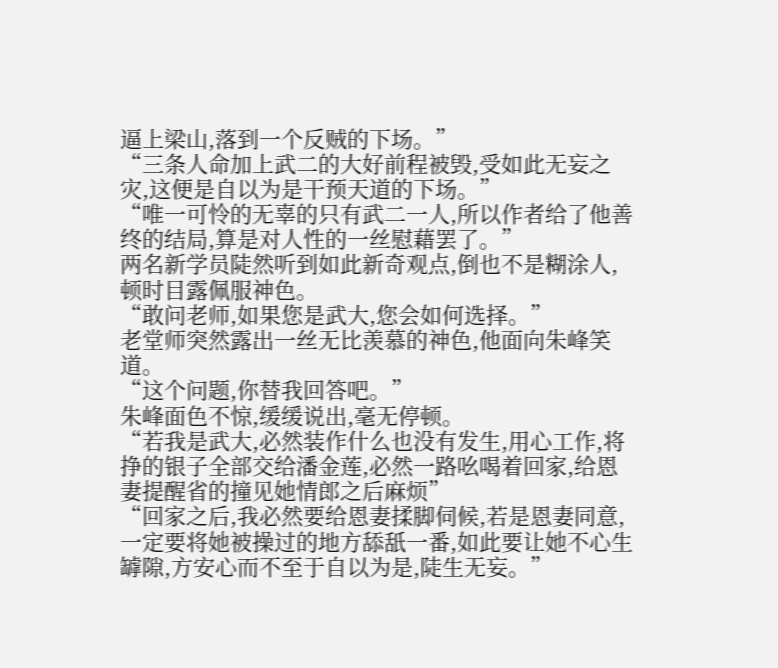逼上梁山,落到一个反贼的下场。”
“三条人命加上武二的大好前程被毁,受如此无妄之灾,这便是自以为是干预天道的下场。”
“唯一可怜的无辜的只有武二一人,所以作者给了他善终的结局,算是对人性的一丝慰藉罢了。”
两名新学员陡然听到如此新奇观点,倒也不是糊涂人,顿时目露佩服神色。
“敢问老师,如果您是武大,您会如何选择。”
老堂师突然露出一丝无比羡慕的神色,他面向朱峰笑道。
“这个问题,你替我回答吧。”
朱峰面色不惊,缓缓说出,毫无停顿。
“若我是武大,必然装作什么也没有发生,用心工作,将挣的银子全部交给潘金莲,必然一路吆喝着回家,给恩妻提醒省的撞见她情郎之后麻烦”
“回家之后,我必然要给恩妻揉脚伺候,若是恩妻同意,一定要将她被操过的地方舔舐一番,如此要让她不心生罅隙,方安心而不至于自以为是,陡生无妄。”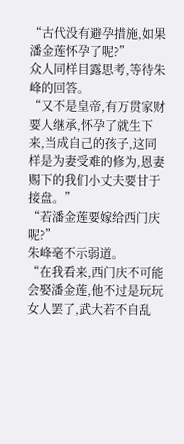“古代没有避孕措施,如果潘金莲怀孕了呢?”
众人同样目露思考,等待朱峰的回答。
“又不是皇帝,有万贯家财要人继承,怀孕了就生下来,当成自己的孩子,这同样是为妻受难的修为,恩妻赐下的我们小丈夫要甘于接盘。”
“若潘金莲要嫁给西门庆呢?”
朱峰毫不示弱道。
“在我看来,西门庆不可能会娶潘金莲,他不过是玩玩女人罢了,武大若不自乱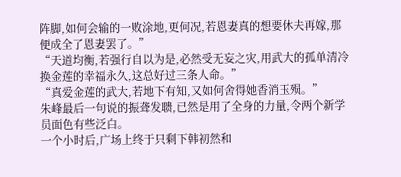阵脚,如何会输的一败涂地,更何况,若恩妻真的想要休夫再嫁,那便成全了恩妻罢了。”
“天道均衡,若强行自以为是,必然受无妄之灾,用武大的孤单清冷换金莲的幸福永久,这总好过三条人命。”
“真爱金莲的武大,若地下有知,又如何舍得她香消玉殒。”
朱峰最后一句说的振聋发聩,已然是用了全身的力量,令两个新学员面色有些泛白。
一个小时后,广场上终于只剩下韩初然和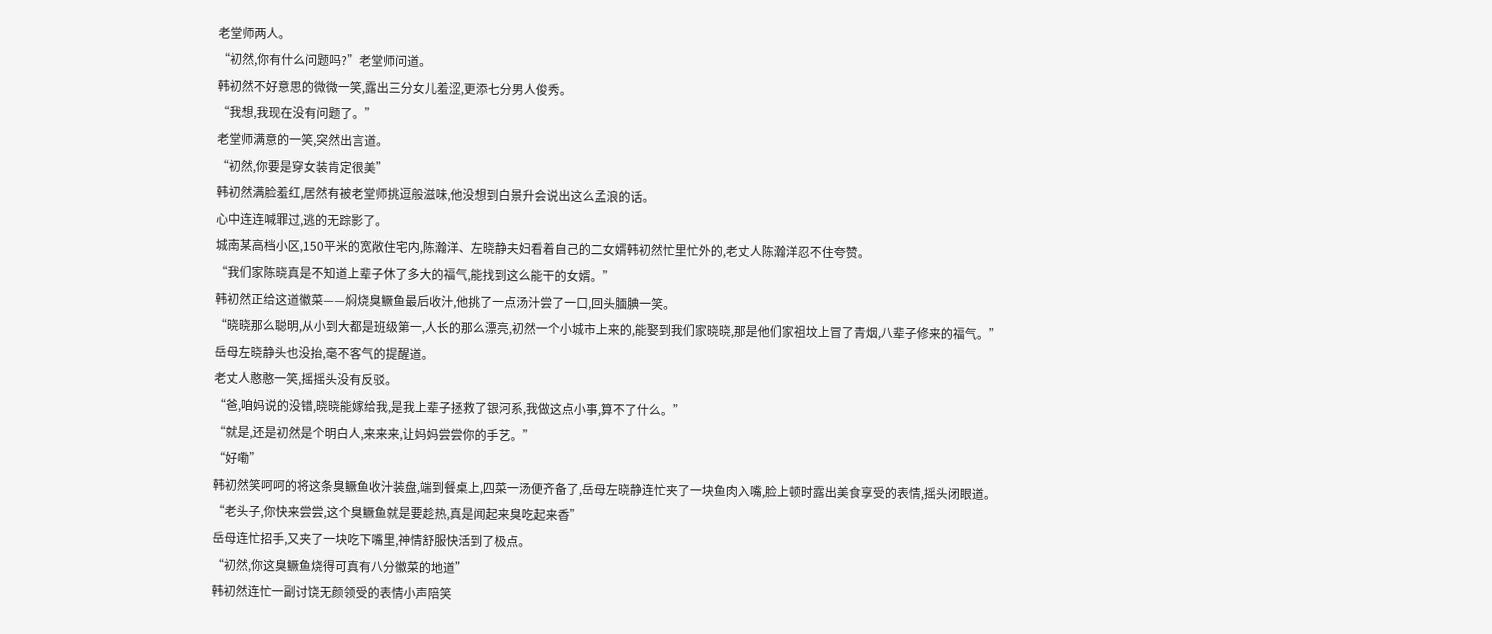老堂师两人。
“初然,你有什么问题吗?”老堂师问道。
韩初然不好意思的微微一笑,露出三分女儿羞涩,更添七分男人俊秀。
“我想,我现在没有问题了。”
老堂师满意的一笑,突然出言道。
“初然,你要是穿女装肯定很美”
韩初然满脸羞红,居然有被老堂师挑逗般滋味,他没想到白景升会说出这么孟浪的话。
心中连连喊罪过,逃的无踪影了。
城南某高档小区,150平米的宽敞住宅内,陈瀚洋、左晓静夫妇看着自己的二女婿韩初然忙里忙外的,老丈人陈瀚洋忍不住夸赞。
“我们家陈晓真是不知道上辈子休了多大的福气,能找到这么能干的女婿。”
韩初然正给这道徽菜——焖烧臭鳜鱼最后收汁,他挑了一点汤汁尝了一口,回头腼腆一笑。
“晓晓那么聪明,从小到大都是班级第一,人长的那么漂亮,初然一个小城市上来的,能娶到我们家晓晓,那是他们家祖坟上冒了青烟,八辈子修来的福气。”
岳母左晓静头也没抬,毫不客气的提醒道。
老丈人憨憨一笑,摇摇头没有反驳。
“爸,咱妈说的没错,晓晓能嫁给我,是我上辈子拯救了银河系,我做这点小事,算不了什么。”
“就是,还是初然是个明白人,来来来,让妈妈尝尝你的手艺。”
“好嘞”
韩初然笑呵呵的将这条臭鳜鱼收汁装盘,端到餐桌上,四菜一汤便齐备了,岳母左晓静连忙夹了一块鱼肉入嘴,脸上顿时露出美食享受的表情,摇头闭眼道。
“老头子,你快来尝尝,这个臭鳜鱼就是要趁热,真是闻起来臭吃起来香”
岳母连忙招手,又夹了一块吃下嘴里,神情舒服快活到了极点。
“初然,你这臭鳜鱼烧得可真有八分徽菜的地道”
韩初然连忙一副讨饶无颜领受的表情小声陪笑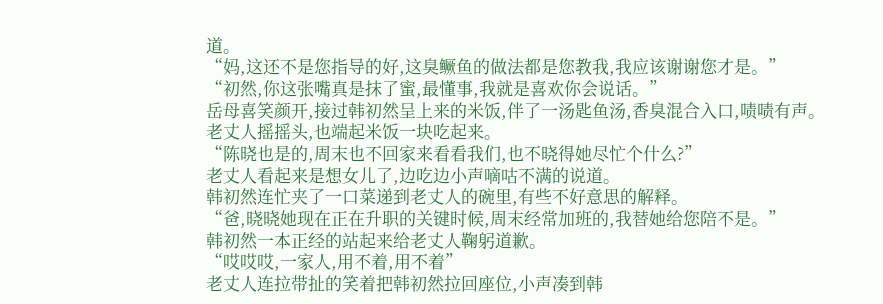道。
“妈,这还不是您指导的好,这臭鳜鱼的做法都是您教我,我应该谢谢您才是。”
“初然,你这张嘴真是抹了蜜,最懂事,我就是喜欢你会说话。”
岳母喜笑颜开,接过韩初然呈上来的米饭,伴了一汤匙鱼汤,香臭混合入口,啧啧有声。
老丈人摇摇头,也端起米饭一块吃起来。
“陈晓也是的,周末也不回家来看看我们,也不晓得她尽忙个什么?”
老丈人看起来是想女儿了,边吃边小声嘀咕不满的说道。
韩初然连忙夹了一口菜递到老丈人的碗里,有些不好意思的解释。
“爸,晓晓她现在正在升职的关键时候,周末经常加班的,我替她给您陪不是。”
韩初然一本正经的站起来给老丈人鞠躬道歉。
“哎哎哎,一家人,用不着,用不着”
老丈人连拉带扯的笑着把韩初然拉回座位,小声凑到韩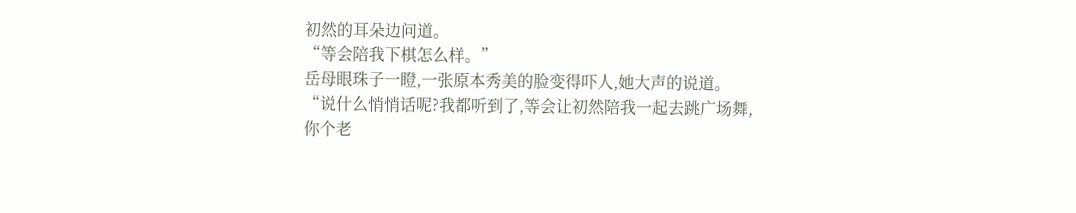初然的耳朵边问道。
“等会陪我下棋怎么样。”
岳母眼珠子一瞪,一张原本秀美的脸变得吓人,她大声的说道。
“说什么悄悄话呢?我都听到了,等会让初然陪我一起去跳广场舞,你个老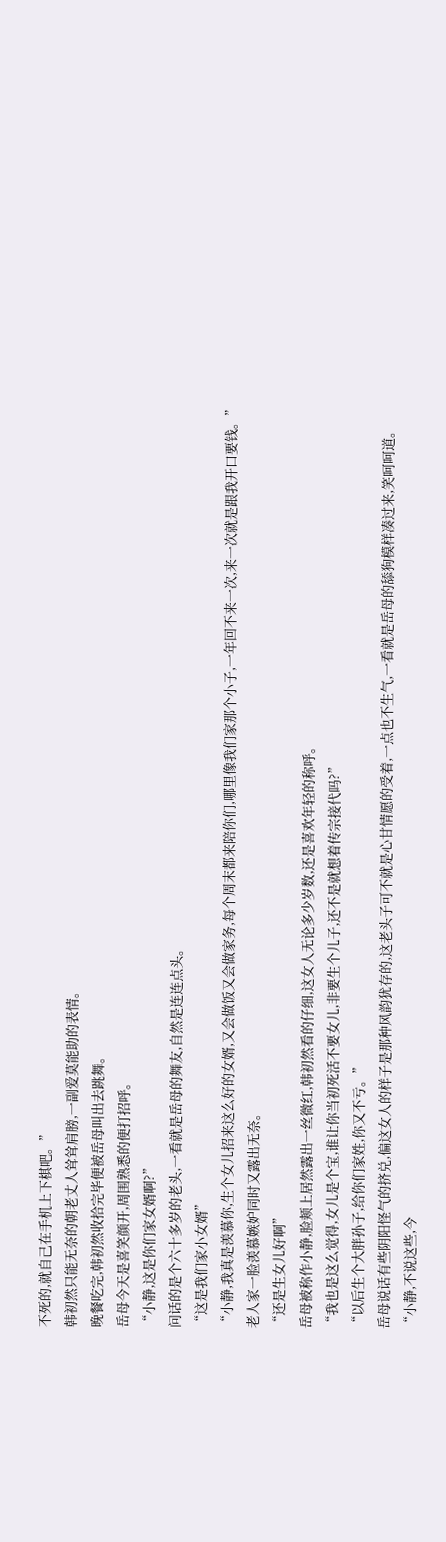不死的,就自己在手机上下棋吧。”
韩初然只能无奈的朝老丈人耸耸肩膀,一副爱莫能助的表情。
晚餐吃完,韩初然收拾完毕便被岳母叫出去跳舞。
岳母今天是喜笑颜开,周围熟悉的便打招呼。
“小静,这是你们家女婿啊?”
问话的是个六十多岁的老头,一看就是岳母的舞友,自然是连连点头。
“这是我们家小女婿”
“小静,我真是羡慕你,生个女儿招来这么好的女婿,又会做饭又会做家务,每个周末都来陪你们,哪里像我们家那个小子,一年回不来一次,来一次就是跟我开口要钱。”
老人家一脸羡慕嫉妒同时又露出无奈。
“还是生女儿好啊”
岳母被称作小静,脸颊上居然露出一丝微红,韩初然看的仔细,这女人无论多少岁数,还是喜欢年轻的称呼。
“我也是这么觉得,女儿是个宝,谁让你当初死活不要女儿,非要生个儿子,还不是就想着传宗接代吗?”
“以后生个大胖孙子,给你们家姓,你又不亏。”
岳母说话有些阴阳怪气的挤兑,偏这女人的样子是那种风韵犹存的,这老头子可不就是心甘情愿的受着,一点也不生气,一看就是岳母的舔狗模样凑过来,笑呵呵道。
“小静,不说这些,今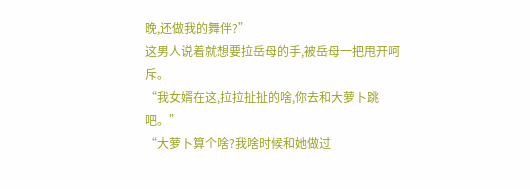晚,还做我的舞伴?”
这男人说着就想要拉岳母的手,被岳母一把甩开呵斥。
“我女婿在这,拉拉扯扯的啥,你去和大萝卜跳吧。”
“大萝卜算个啥?我啥时候和她做过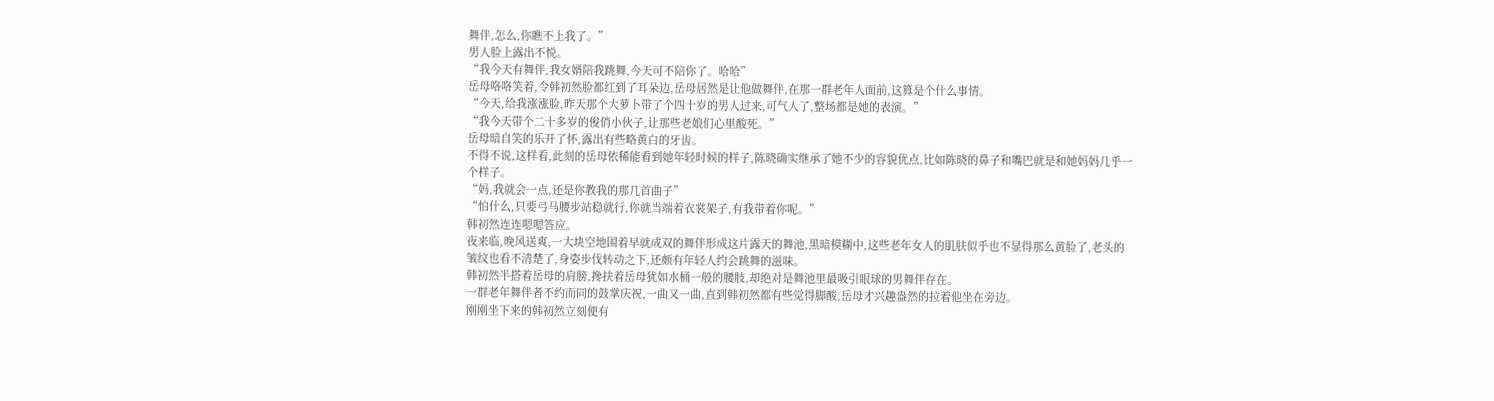舞伴,怎么,你瞧不上我了。”
男人脸上露出不悦。
“我今天有舞伴,我女婿陪我跳舞,今天可不陪你了。哈哈”
岳母咯咯笑着,令韩初然脸都红到了耳朵边,岳母居然是让他做舞伴,在那一群老年人面前,这算是个什么事情。
“今天,给我涨涨脸,昨天那个大萝卜带了个四十岁的男人过来,可气人了,整场都是她的表演。”
“我今天带个二十多岁的俊俏小伙子,让那些老娘们心里酸死。”
岳母暗自笑的乐开了怀,露出有些略黄白的牙齿。
不得不说,这样看,此刻的岳母依稀能看到她年轻时候的样子,陈晓确实继承了她不少的容貌优点,比如陈晓的鼻子和嘴巴就是和她妈妈几乎一个样子。
“妈,我就会一点,还是你教我的那几首曲子”
“怕什么,只要弓马腰步站稳就行,你就当端着衣裳架子,有我带着你呢。”
韩初然连连嗯嗯答应。
夜来临,晚风送爽,一大块空地围着早就成双的舞伴形成这片露天的舞池,黑暗模糊中,这些老年女人的肌肤似乎也不显得那么黄脸了,老头的皱纹也看不清楚了,身姿步伐转动之下,还颇有年轻人约会跳舞的滋味。
韩初然半搭着岳母的肩膀,搀扶着岳母犹如水桶一般的腰肢,却绝对是舞池里最吸引眼球的男舞伴存在。
一群老年舞伴者不约而同的鼓掌庆祝,一曲又一曲,直到韩初然都有些觉得脚酸,岳母才兴趣盎然的拉着他坐在旁边。
刚刚坐下来的韩初然立刻便有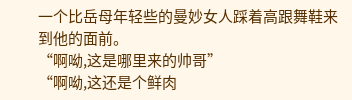一个比岳母年轻些的曼妙女人踩着高跟舞鞋来到他的面前。
“啊呦,这是哪里来的帅哥”
“啊呦,这还是个鲜肉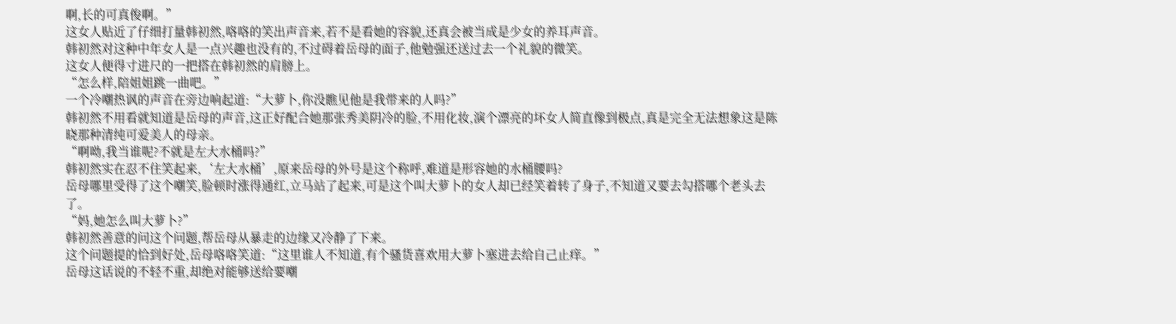啊,长的可真俊啊。”
这女人贴近了仔细打量韩初然,咯咯的笑出声音来,若不是看她的容貌,还真会被当成是少女的养耳声音。
韩初然对这种中年女人是一点兴趣也没有的,不过碍着岳母的面子,他勉强还送过去一个礼貌的微笑。
这女人便得寸进尺的一把搭在韩初然的肩膀上。
“怎么样,陪姐姐跳一曲吧。”
一个冷嘲热讽的声音在旁边响起道:“大萝卜,你没瞧见他是我带来的人吗?”
韩初然不用看就知道是岳母的声音,这正好配合她那张秀美阴冷的脸,不用化妆,演个漂亮的坏女人简直像到极点,真是完全无法想象这是陈晓那种清纯可爱美人的母亲。
“啊呦,我当谁呢?不就是左大水桶吗?”
韩初然实在忍不住笑起来,‘左大水桶’,原来岳母的外号是这个称呼,难道是形容她的水桶腰吗?
岳母哪里受得了这个嘲笑,脸顿时涨得通红,立马站了起来,可是这个叫大萝卜的女人却已经笑着转了身子,不知道又要去勾搭哪个老头去了。
“妈,她怎么叫大萝卜?”
韩初然善意的问这个问题,帮岳母从暴走的边缘又冷静了下来。
这个问题提的恰到好处,岳母咯咯笑道:“这里谁人不知道,有个骚货喜欢用大萝卜塞进去给自己止痒。”
岳母这话说的不轻不重,却绝对能够送给要嘲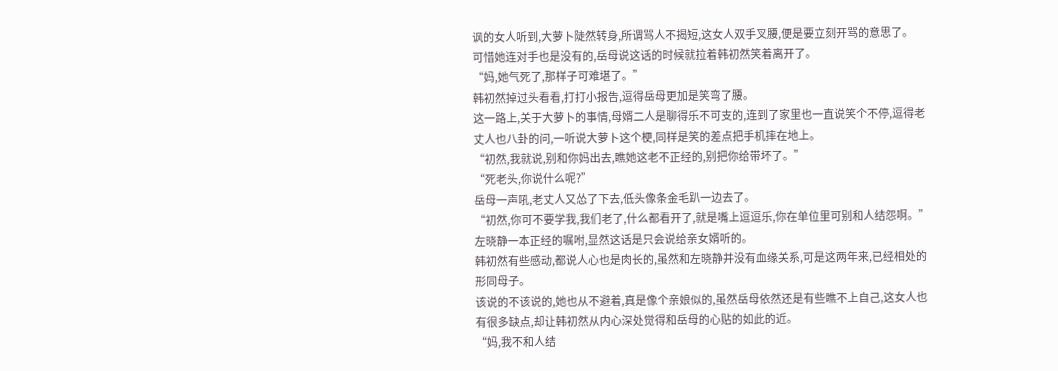讽的女人听到,大萝卜陡然转身,所谓骂人不揭短,这女人双手叉腰,便是要立刻开骂的意思了。
可惜她连对手也是没有的,岳母说这话的时候就拉着韩初然笑着离开了。
“妈,她气死了,那样子可难堪了。”
韩初然掉过头看看,打打小报告,逗得岳母更加是笑弯了腰。
这一路上,关于大萝卜的事情,母婿二人是聊得乐不可支的,连到了家里也一直说笑个不停,逗得老丈人也八卦的问,一听说大萝卜这个梗,同样是笑的差点把手机摔在地上。
“初然,我就说,别和你妈出去,瞧她这老不正经的,别把你给带坏了。”
“死老头,你说什么呢?”
岳母一声吼,老丈人又怂了下去,低头像条金毛趴一边去了。
“初然,你可不要学我,我们老了,什么都看开了,就是嘴上逗逗乐,你在单位里可别和人结怨啊。”左晓静一本正经的嘱咐,显然这话是只会说给亲女婿听的。
韩初然有些感动,都说人心也是肉长的,虽然和左晓静并没有血缘关系,可是这两年来,已经相处的形同母子。
该说的不该说的,她也从不避着,真是像个亲娘似的,虽然岳母依然还是有些瞧不上自己,这女人也有很多缺点,却让韩初然从内心深处觉得和岳母的心贴的如此的近。
“妈,我不和人结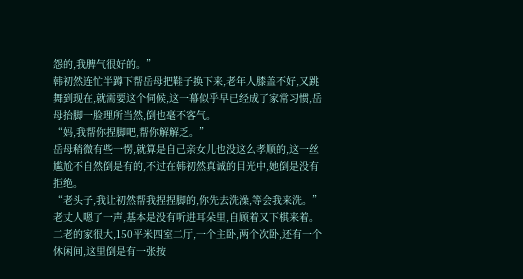怨的,我脾气很好的。”
韩初然连忙半蹲下帮岳母把鞋子换下来,老年人膝盖不好,又跳舞到现在,就需要这个伺候,这一幕似乎早已经成了家常习惯,岳母抬脚一脸理所当然,倒也毫不客气。
“妈,我帮你捏脚吧,帮你解解乏。”
岳母稍微有些一愣,就算是自己亲女儿也没这么孝顺的,这一丝尴尬不自然倒是有的,不过在韩初然真诚的目光中,她倒是没有拒绝。
“老头子,我让初然帮我捏捏脚的,你先去洗澡,等会我来洗。”
老丈人嗯了一声,基本是没有听进耳朵里,自顾着又下棋来着。
二老的家很大,150平米四室二厅,一个主卧,两个次卧,还有一个休闲间,这里倒是有一张按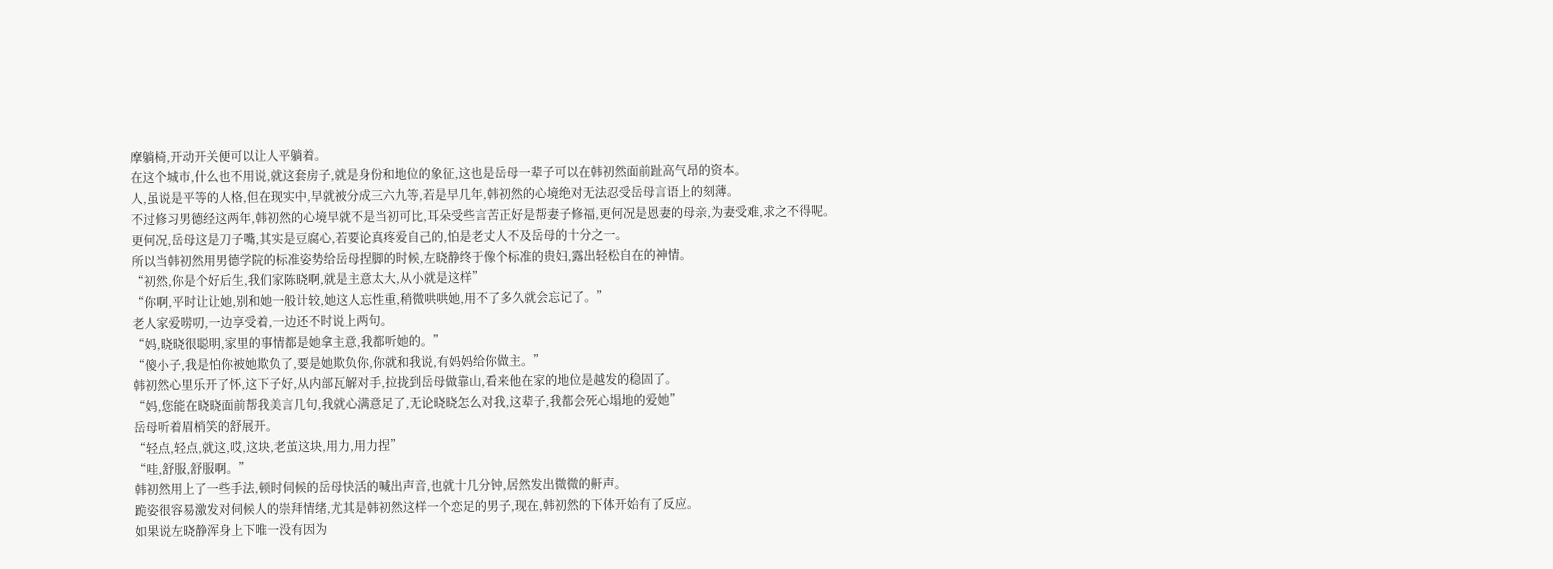摩躺椅,开动开关便可以让人平躺着。
在这个城市,什么也不用说,就这套房子,就是身份和地位的象征,这也是岳母一辈子可以在韩初然面前趾高气昂的资本。
人,虽说是平等的人格,但在现实中,早就被分成三六九等,若是早几年,韩初然的心境绝对无法忍受岳母言语上的刻薄。
不过修习男德经这两年,韩初然的心境早就不是当初可比,耳朵受些言苦正好是帮妻子修福,更何况是恩妻的母亲,为妻受难,求之不得呢。
更何况,岳母这是刀子嘴,其实是豆腐心,若要论真疼爱自己的,怕是老丈人不及岳母的十分之一。
所以当韩初然用男德学院的标准姿势给岳母捏脚的时候,左晓静终于像个标准的贵妇,露出轻松自在的神情。
“初然,你是个好后生,我们家陈晓啊,就是主意太大,从小就是这样”
“你啊,平时让让她,别和她一般计较,她这人忘性重,稍微哄哄她,用不了多久就会忘记了。”
老人家爱唠叨,一边享受着,一边还不时说上两句。
“妈,晓晓很聪明,家里的事情都是她拿主意,我都听她的。”
“傻小子,我是怕你被她欺负了,要是她欺负你,你就和我说,有妈妈给你做主。”
韩初然心里乐开了怀,这下子好,从内部瓦解对手,拉拢到岳母做靠山,看来他在家的地位是越发的稳固了。
“妈,您能在晓晓面前帮我美言几句,我就心满意足了,无论晓晓怎么对我,这辈子,我都会死心塌地的爱她”
岳母听着眉梢笑的舒展开。
“轻点,轻点,就这,哎,这块,老茧这块,用力,用力捏”
“哇,舒服,舒服啊。”
韩初然用上了一些手法,顿时伺候的岳母快活的喊出声音,也就十几分钟,居然发出微微的鼾声。
跪姿很容易激发对伺候人的崇拜情绪,尤其是韩初然这样一个恋足的男子,现在,韩初然的下体开始有了反应。
如果说左晓静浑身上下唯一没有因为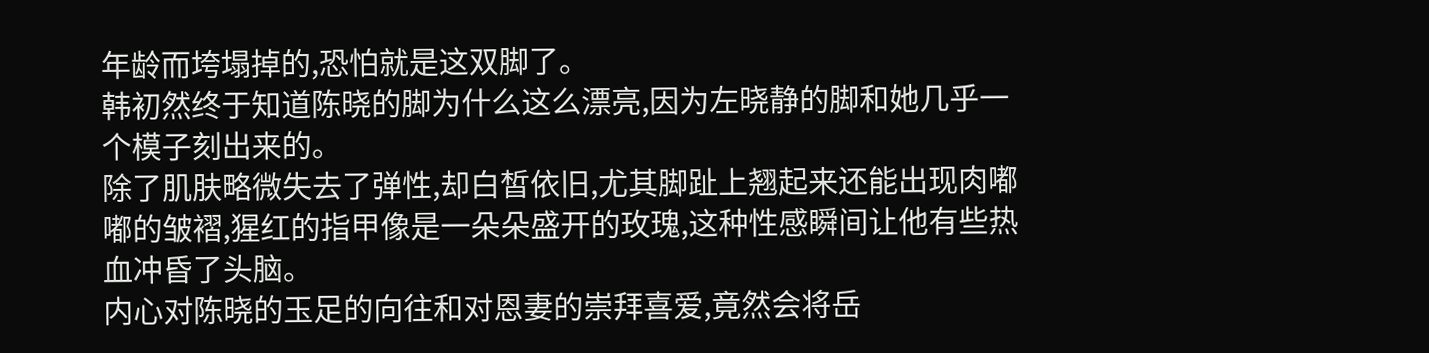年龄而垮塌掉的,恐怕就是这双脚了。
韩初然终于知道陈晓的脚为什么这么漂亮,因为左晓静的脚和她几乎一个模子刻出来的。
除了肌肤略微失去了弹性,却白皙依旧,尤其脚趾上翘起来还能出现肉嘟嘟的皱褶,猩红的指甲像是一朵朵盛开的玫瑰,这种性感瞬间让他有些热血冲昏了头脑。
内心对陈晓的玉足的向往和对恩妻的崇拜喜爱,竟然会将岳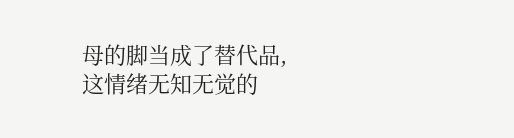母的脚当成了替代品,这情绪无知无觉的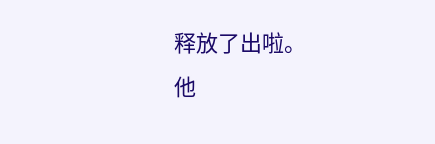释放了出啦。
他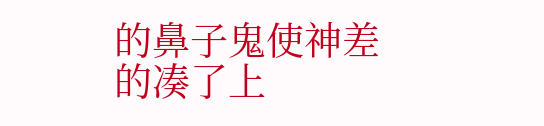的鼻子鬼使神差的凑了上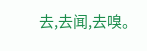去,去闻,去嗅。